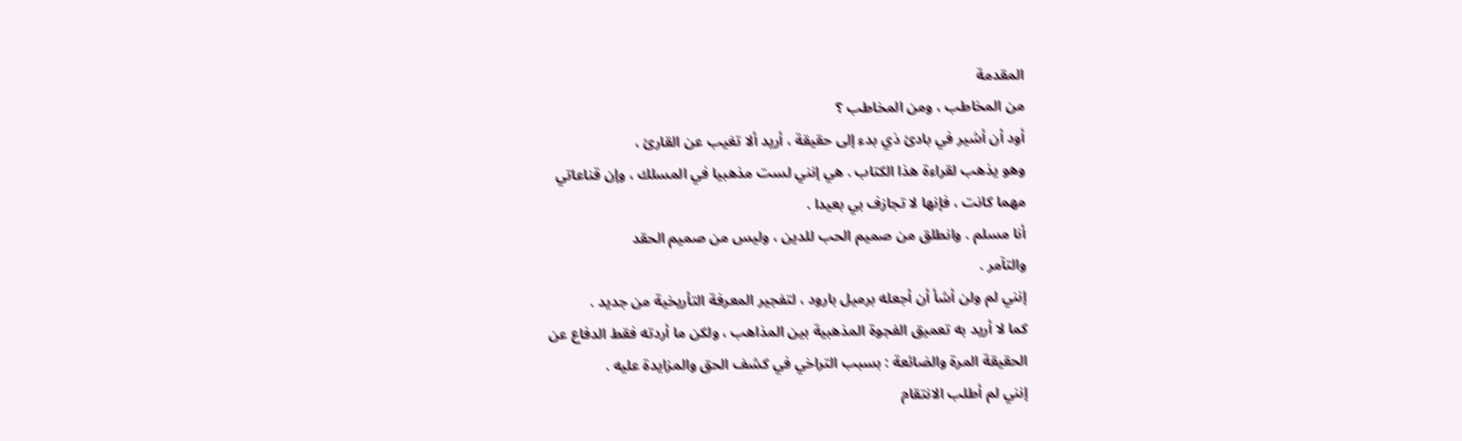المقدمة
من المخاطب ، ومن المخاطب ؟
أود أن أشير في بادئ ذي بدء إلى حقيقة ، أريد ألا تغيب عن القارئ ،
وهو يذهب لقراءة هذا الكتاب . هي إنني لست مذهبيا في المسلك ، وإن قناعاتي
مهما كانت ، فإنها لا تجازف بي بعيدا .
أنا مسلم . وانطلق من صميم الحب للدين ، وليس من صميم الحقد
والتآمر .
إنني لم ولن أشأ أن أجعله برميل بارود ، لتفجير المعرفة التأريخية من جديد .
كما لا أريد به تعميق الفجوة المذهبية بين المذاهب ، ولكن ما أردته فقط الدفاع عن
الحقيقة المرة والضائعة : بسبب التراخي في كشف الحق والمزايدة عليه .
إنني لم أطلب الانتقام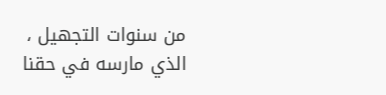من سنوات التجهيل ، الذي مارسه في حقنا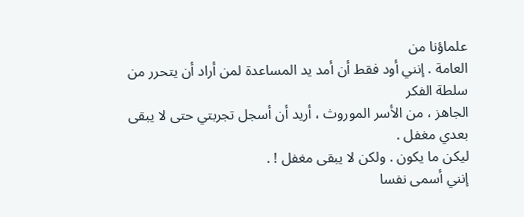علماؤنا من
العامة . إنني أود فقط أن أمد يد المساعدة لمن أراد أن يتحرر من سلطة الفكر
الجاهز ، من الأسر الموروث ، أريد أن أسجل تجربتي حتى لا يبقى بعدي مغفل .
ليكن ما يكون . ولكن لا يبقى مغفل ! .
إنني أسمى نفسا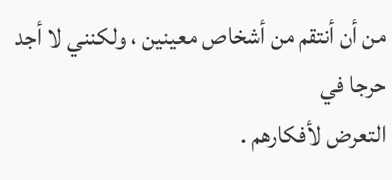من أن أنتقم من أشخاص معينين ، ولكنني لا أجد حرجا في
التعرض لأفكارهم .